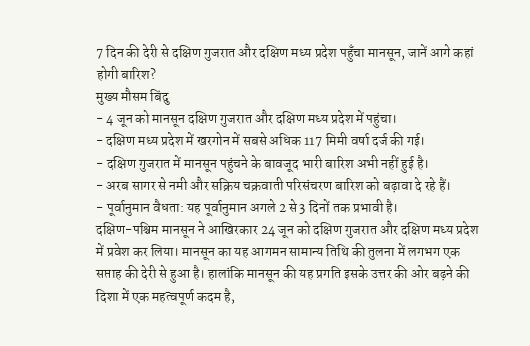7 दिन की देरी से दक्षिण गुजरात और दक्षिण मध्य प्रदेश पहुँचा मानसून, जानें आगे कहां होगी बारिश?
मुख्य मौसम बिंदु
- 4 जून को मानसून दक्षिण गुजरात और दक्षिण मध्य प्रदेश में पहुंचा।
- दक्षिण मध्य प्रदेश में खरगोन में सबसे अधिक 117 मिमी वर्षा दर्ज की गई।
- दक्षिण गुजरात में मानसून पहुंचने के बावजूद भारी बारिश अभी नहीं हुई है।
- अरब सागर से नमी और सक्रिय चक्रवाती परिसंचरण बारिश को बढ़ावा दे रहे हैं।
- पूर्वानुमान वैधता: यह पूर्वानुमान अगले 2 से 3 दिनों तक प्रभावी है।
दक्षिण-पश्चिम मानसून ने आखिरकार 24 जून को दक्षिण गुजरात और दक्षिण मध्य प्रदेश में प्रवेश कर लिया। मानसून का यह आगमन सामान्य तिथि की तुलना में लगभग एक सप्ताह की देरी से हुआ है। हालांकि मानसून की यह प्रगति इसके उत्तर की ओर बढ़ने की दिशा में एक महत्वपूर्ण कदम है,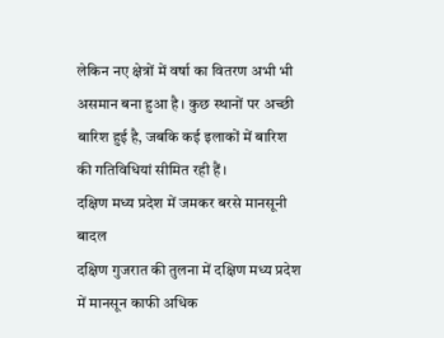लेकिन नए क्षेत्रों में वर्षा का वितरण अभी भी असमान बना हुआ है। कुछ स्थानों पर अच्छी बारिश हुई है, जबकि कई इलाकों में बारिश की गतिविधियां सीमित रही हैं।
दक्षिण मध्य प्रदेश में जमकर बरसे मानसूनी बादल
दक्षिण गुजरात की तुलना में दक्षिण मध्य प्रदेश में मानसून काफी अधिक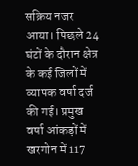सक्रिय नजर आया। पिछले 24 घंटों के दौरान क्षेत्र के कई जिलों में व्यापक वर्षा दर्ज की गई। प्रमुख वर्षा आंकड़ों में खरगोन में 117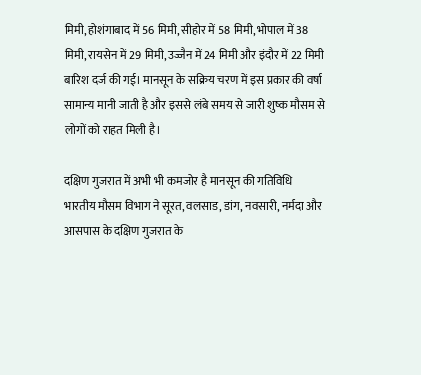मिमी, होशंगाबाद में 56 मिमी, सीहोर में 58 मिमी, भोपाल में 38 मिमी, रायसेन में 29 मिमी, उज्जैन में 24 मिमी और इंदौर में 22 मिमी बारिश दर्ज की गई। मानसून के सक्रिय चरण में इस प्रकार की वर्षा सामान्य मानी जाती है और इससे लंबे समय से जारी शुष्क मौसम से लोगों को राहत मिली है।

दक्षिण गुजरात में अभी भी कमजोर है मानसून की गतिविधि
भारतीय मौसम विभाग ने सूरत, वलसाड, डांग, नवसारी, नर्मदा और आसपास के दक्षिण गुजरात के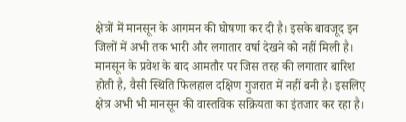क्षेत्रों में मानसून के आगमन की घोषणा कर दी है। इसके बावजूद इन जिलों में अभी तक भारी और लगातार वर्षा देखने को नहीं मिली है। मानसून के प्रवेश के बाद आमतौर पर जिस तरह की लगातार बारिश होती है, वैसी स्थिति फिलहाल दक्षिण गुजरात में नहीं बनी है। इसलिए क्षेत्र अभी भी मानसून की वास्तविक सक्रियता का इंतजार कर रहा है।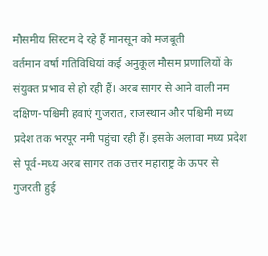मौसमीय सिस्टम दे रहे हैं मानसून को मजबूती
वर्तमान वर्षा गतिविधियां कई अनुकूल मौसम प्रणालियों के संयुक्त प्रभाव से हो रही हैं। अरब सागर से आने वाली नम दक्षिण-पश्चिमी हवाएं गुजरात, राजस्थान और पश्चिमी मध्य प्रदेश तक भरपूर नमी पहुंचा रही हैं। इसके अलावा मध्य प्रदेश से पूर्व-मध्य अरब सागर तक उत्तर महाराष्ट्र के ऊपर से गुजरती हुई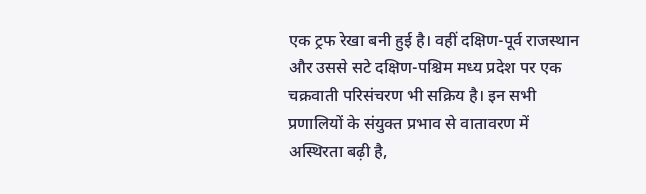एक ट्रफ रेखा बनी हुई है। वहीं दक्षिण-पूर्व राजस्थान और उससे सटे दक्षिण-पश्चिम मध्य प्रदेश पर एक चक्रवाती परिसंचरण भी सक्रिय है। इन सभी प्रणालियों के संयुक्त प्रभाव से वातावरण में अस्थिरता बढ़ी है,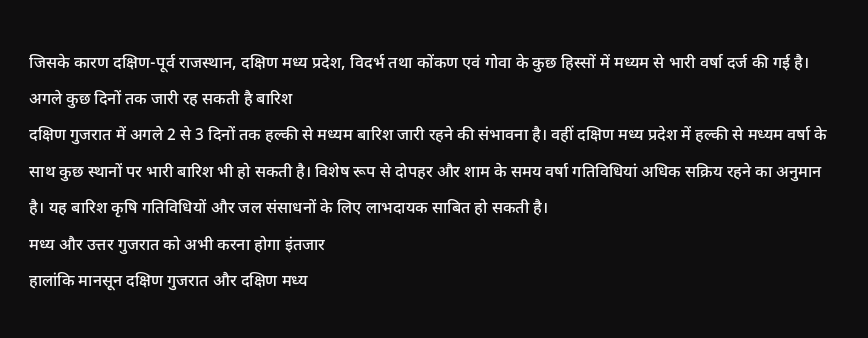जिसके कारण दक्षिण-पूर्व राजस्थान, दक्षिण मध्य प्रदेश, विदर्भ तथा कोंकण एवं गोवा के कुछ हिस्सों में मध्यम से भारी वर्षा दर्ज की गई है।
अगले कुछ दिनों तक जारी रह सकती है बारिश
दक्षिण गुजरात में अगले 2 से 3 दिनों तक हल्की से मध्यम बारिश जारी रहने की संभावना है। वहीं दक्षिण मध्य प्रदेश में हल्की से मध्यम वर्षा के साथ कुछ स्थानों पर भारी बारिश भी हो सकती है। विशेष रूप से दोपहर और शाम के समय वर्षा गतिविधियां अधिक सक्रिय रहने का अनुमान है। यह बारिश कृषि गतिविधियों और जल संसाधनों के लिए लाभदायक साबित हो सकती है।
मध्य और उत्तर गुजरात को अभी करना होगा इंतजार
हालांकि मानसून दक्षिण गुजरात और दक्षिण मध्य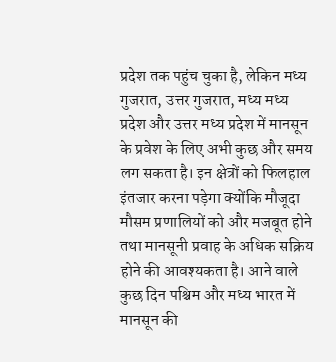प्रदेश तक पहुंच चुका है, लेकिन मध्य गुजरात, उत्तर गुजरात, मध्य मध्य प्रदेश और उत्तर मध्य प्रदेश में मानसून के प्रवेश के लिए अभी कुछ और समय लग सकता है। इन क्षेत्रों को फिलहाल इंतजार करना पड़ेगा क्योंकि मौजूदा मौसम प्रणालियों को और मजबूत होने तथा मानसूनी प्रवाह के अधिक सक्रिय होने की आवश्यकता है। आने वाले कुछ दिन पश्चिम और मध्य भारत में मानसून की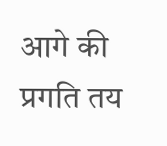आगे की प्रगति तय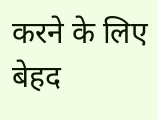करने के लिए बेहद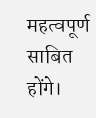महत्वपूर्ण साबित होंगे।